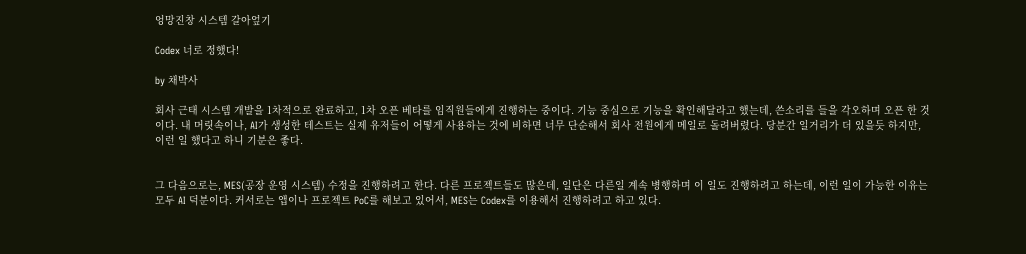엉망진창 시스템 갈아엎기

Codex 너로 정했다!

by 채박사

회사 근태 시스템 개발을 1차적으로 완료하고, 1차 오픈 베타를 임직원들에게 진행하는 중이다. 기능 중심으로 기능을 확인해달라고 했는데, 쓴소리를 들을 각오하며 오픈 한 것이다. 내 머릿속이나, AI가 생성한 테스트는 실제 유저들이 어떻게 사용하는 것에 비하면 너무 단순해서 회사 전원에게 메일로 돌려버렸다. 당분간 일거리가 더 있을듯 하지만, 이런 일 했다고 하니 기분은 좋다.


그 다음으로는, MES(공장 운영 시스템) 수정을 진행하려고 한다. 다른 프로젝트들도 많은데, 일단은 다른일 계속 병행하며 이 일도 진행하려고 하는데, 이런 일이 가능한 이유는 모두 AI 덕분이다. 커서로는 앱이나 프로젝트 PoC를 해보고 있어서, MES는 Codex를 이용해서 진행하려고 하고 있다.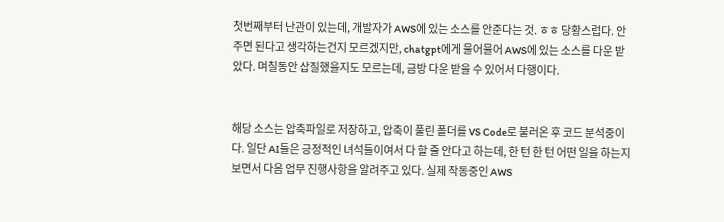첫번째부터 난관이 있는데, 개발자가 AWS에 있는 소스를 안준다는 것. ㅎㅎ 당황스럽다. 안주면 된다고 생각하는건지 모르겠지만, chatgpt에게 물어물어 AWS에 있는 소스를 다운 받았다. 며칠동안 삽질했을지도 모르는데, 금방 다운 받을 수 있어서 다행이다.


해당 소스는 압축파일로 저장하고, 압축이 풀린 폴더를 VS Code로 불러온 후 코드 분석중이다. 일단 AI들은 긍정적인 녀석들이여서 다 할 줄 안다고 하는데, 한 턴 한 턴 어떤 일을 하는지 보면서 다음 업무 진행사항을 알려주고 있다. 실제 작동중인 AWS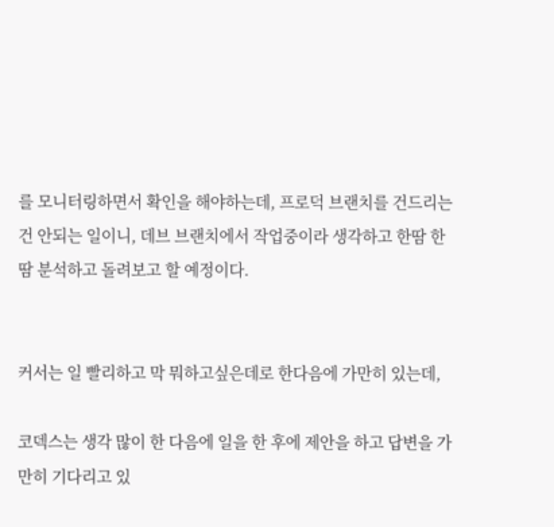를 모니터링하면서 확인을 해야하는데, 프로덕 브랜치를 건드리는건 안되는 일이니, 데브 브랜치에서 작업중이라 생각하고 한땀 한땀 분석하고 돌려보고 할 예정이다.


커서는 일 빨리하고 막 뭐하고싶은데로 한다음에 가만히 있는데,

코덱스는 생각 많이 한 다음에 일을 한 후에 제안을 하고 답변을 가만히 기다리고 있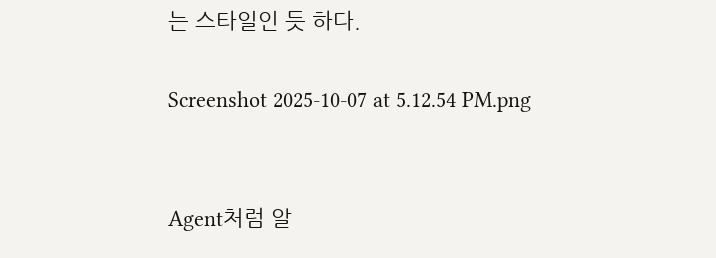는 스타일인 듯 하다.

Screenshot 2025-10-07 at 5.12.54 PM.png


Agent처럼 알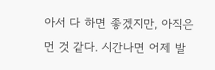아서 다 하면 좋겠지만, 아직은 먼 것 같다. 시간나면 어제 발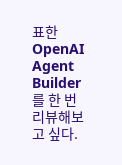표한 OpenAI Agent Builder를 한 번 리뷰해보고 싶다.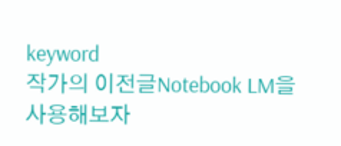keyword
작가의 이전글Notebook LM을 사용해보자